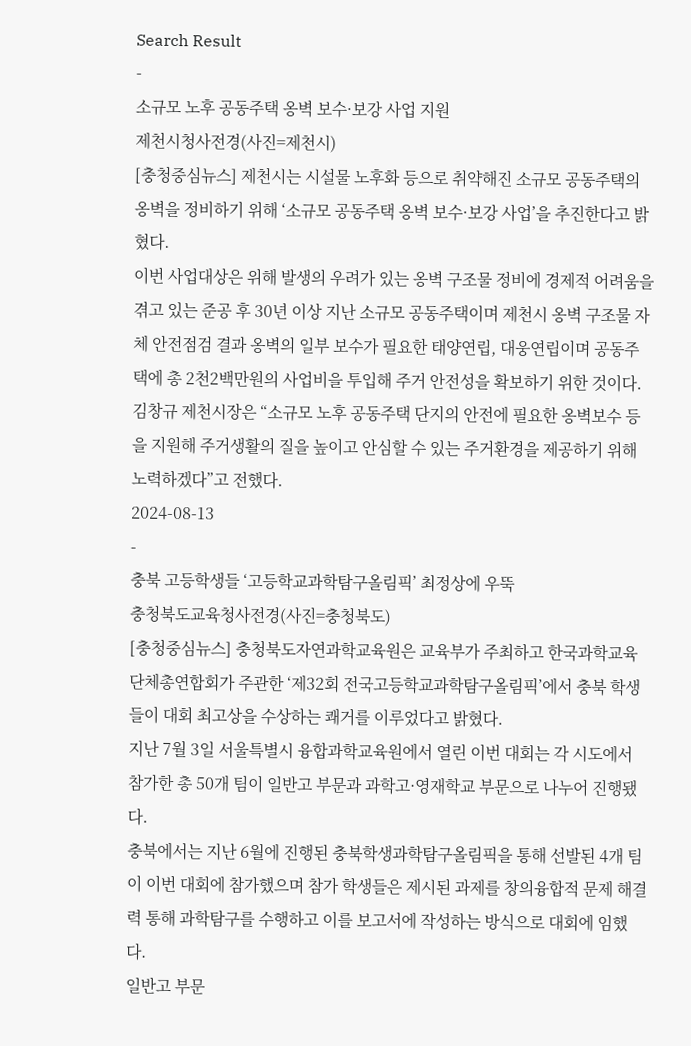Search Result
-
소규모 노후 공동주택 옹벽 보수·보강 사업 지원
제천시청사전경(사진=제천시)
[충청중심뉴스] 제천시는 시설물 노후화 등으로 취약해진 소규모 공동주택의 옹벽을 정비하기 위해 ‘소규모 공동주택 옹벽 보수·보강 사업’을 추진한다고 밝혔다.
이번 사업대상은 위해 발생의 우려가 있는 옹벽 구조물 정비에 경제적 어려움을 겪고 있는 준공 후 30년 이상 지난 소규모 공동주택이며 제천시 옹벽 구조물 자체 안전점검 결과 옹벽의 일부 보수가 필요한 태양연립, 대웅연립이며 공동주택에 총 2천2백만원의 사업비을 투입해 주거 안전성을 확보하기 위한 것이다.
김창규 제천시장은 “소규모 노후 공동주택 단지의 안전에 필요한 옹벽보수 등을 지원해 주거생활의 질을 높이고 안심할 수 있는 주거환경을 제공하기 위해 노력하겠다”고 전했다.
2024-08-13
-
충북 고등학생들 ‘고등학교과학탐구올림픽’ 최정상에 우뚝
충청북도교육청사전경(사진=충청북도)
[충청중심뉴스] 충청북도자연과학교육원은 교육부가 주최하고 한국과학교육단체총연합회가 주관한 ‘제32회 전국고등학교과학탐구올림픽’에서 충북 학생들이 대회 최고상을 수상하는 쾌거를 이루었다고 밝혔다.
지난 7월 3일 서울특별시 융합과학교육원에서 열린 이번 대회는 각 시도에서 참가한 총 50개 팀이 일반고 부문과 과학고·영재학교 부문으로 나누어 진행됐다.
충북에서는 지난 6월에 진행된 충북학생과학탐구올림픽을 통해 선발된 4개 팀이 이번 대회에 참가했으며 참가 학생들은 제시된 과제를 창의융합적 문제 해결력 통해 과학탐구를 수행하고 이를 보고서에 작성하는 방식으로 대회에 임했다.
일반고 부문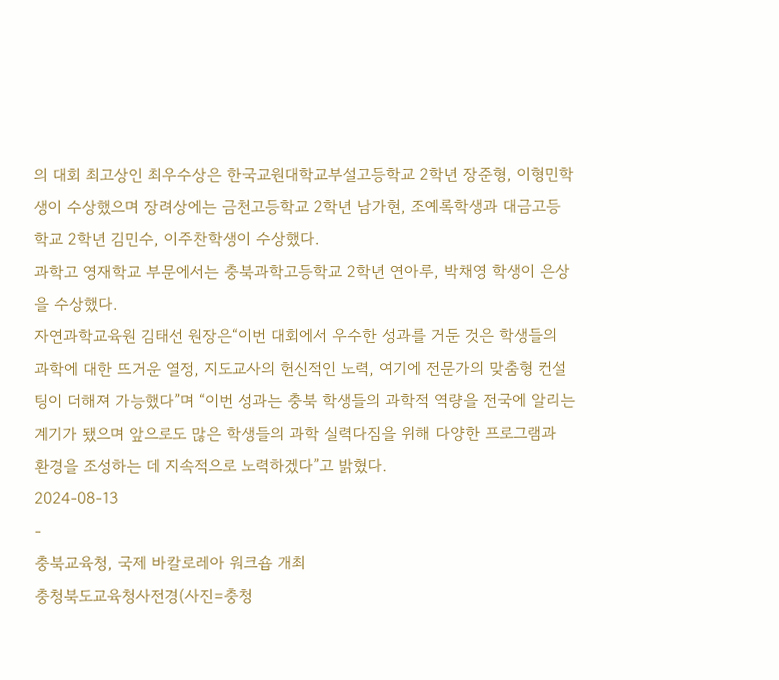의 대회 최고상인 최우수상은 한국교원대학교부설고등학교 2학년 장준형, 이형민학생이 수상했으며 장려상에는 금천고등학교 2학년 남가현, 조예록학생과 대금고등학교 2학년 김민수, 이주찬학생이 수상했다.
과학고 영재학교 부문에서는 충북과학고등학교 2학년 연아루, 박채영 학생이 은상을 수상했다.
자연과학교육원 김태선 원장은“이번 대회에서 우수한 성과를 거둔 것은 학생들의 과학에 대한 뜨거운 열정, 지도교사의 헌신적인 노력, 여기에 전문가의 맞춤형 컨설팅이 더해져 가능했다”며 “이번 성과는 충북 학생들의 과학적 역량을 전국에 알리는 계기가 됐으며 앞으로도 많은 학생들의 과학 실력다짐을 위해 다양한 프로그램과 환경을 조성하는 데 지속적으로 노력하겠다”고 밝혔다.
2024-08-13
-
충북교육청, 국제 바칼로레아 워크숍 개최
충청북도교육청사전경(사진=충청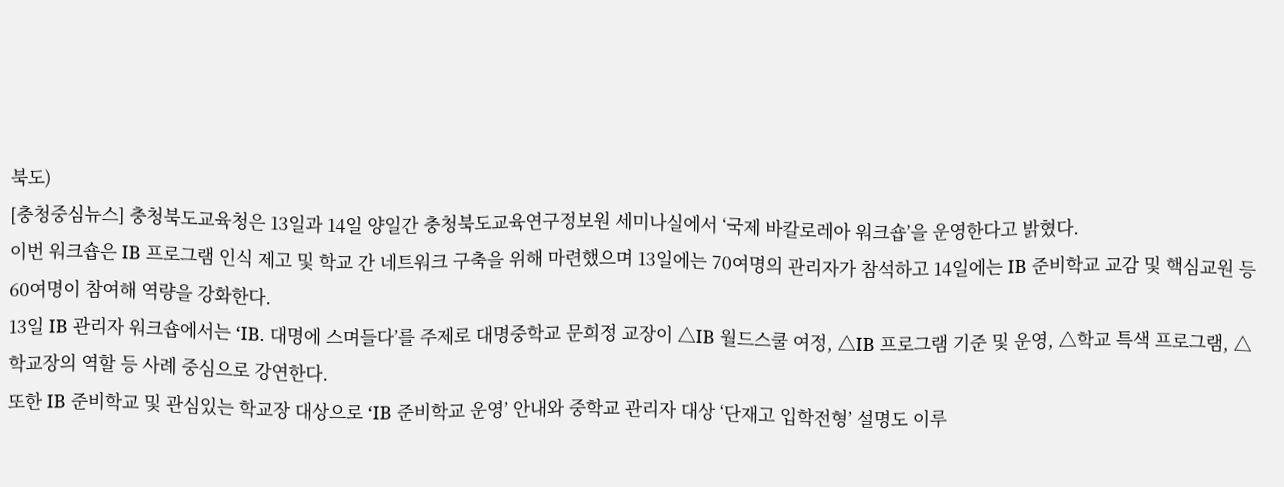북도)
[충청중심뉴스] 충청북도교육청은 13일과 14일 양일간 충청북도교육연구정보원 세미나실에서 ‘국제 바칼로레아 워크숍’을 운영한다고 밝혔다.
이번 워크숍은 IB 프로그램 인식 제고 및 학교 간 네트워크 구축을 위해 마련했으며 13일에는 70여명의 관리자가 참석하고 14일에는 IB 준비학교 교감 및 핵심교원 등 60여명이 참여해 역량을 강화한다.
13일 IB 관리자 워크숍에서는 ‘IB. 대명에 스며들다’를 주제로 대명중학교 문희정 교장이 △IB 월드스쿨 여정, △IB 프로그램 기준 및 운영, △학교 특색 프로그램, △학교장의 역할 등 사례 중심으로 강연한다.
또한 IB 준비학교 및 관심있는 학교장 대상으로 ‘IB 준비학교 운영’ 안내와 중학교 관리자 대상 ‘단재고 입학전형’ 설명도 이루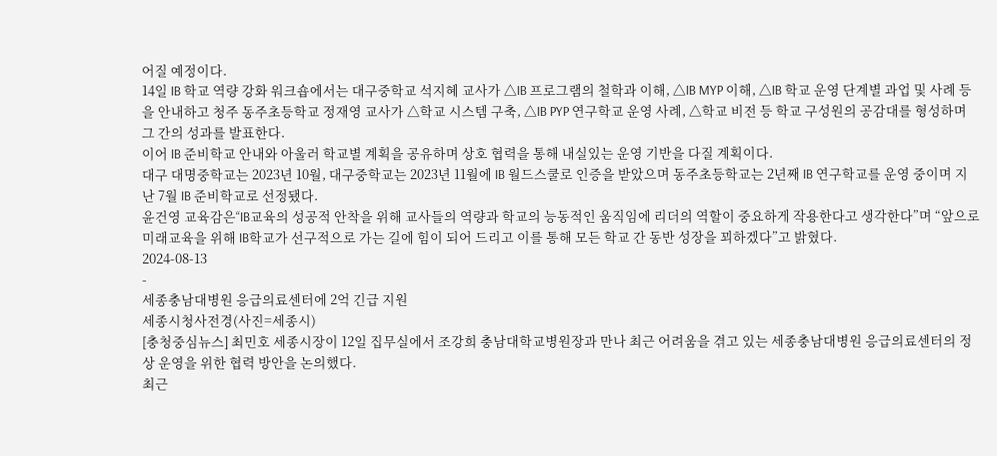어질 예정이다.
14일 IB 학교 역량 강화 워크숍에서는 대구중학교 석지혜 교사가 △IB 프로그램의 철학과 이해, △IB MYP 이해, △IB 학교 운영 단계별 과업 및 사례 등을 안내하고 청주 동주초등학교 정재영 교사가 △학교 시스템 구축, △IB PYP 연구학교 운영 사례, △학교 비전 등 학교 구성원의 공감대를 형성하며 그 간의 성과를 발표한다.
이어 IB 준비학교 안내와 아울러 학교별 계획을 공유하며 상호 협력을 통해 내실있는 운영 기반을 다질 계획이다.
대구 대명중학교는 2023년 10월, 대구중학교는 2023년 11월에 IB 월드스쿨로 인증을 받았으며 동주초등학교는 2년째 IB 연구학교를 운영 중이며 지난 7월 IB 준비학교로 선정됐다.
윤건영 교육감은“IB교육의 성공적 안착을 위해 교사들의 역량과 학교의 능동적인 움직임에 리더의 역할이 중요하게 작용한다고 생각한다”며 “앞으로 미래교육을 위해 IB학교가 선구적으로 가는 길에 힘이 되어 드리고 이를 통해 모든 학교 간 동반 성장을 꾀하겠다”고 밝혔다.
2024-08-13
-
세종충남대병원 응급의료센터에 2억 긴급 지원
세종시청사전경(사진=세종시)
[충청중심뉴스] 최민호 세종시장이 12일 집무실에서 조강희 충남대학교병원장과 만나 최근 어려움을 겪고 있는 세종충남대병원 응급의료센터의 정상 운영을 위한 협력 방안을 논의했다.
최근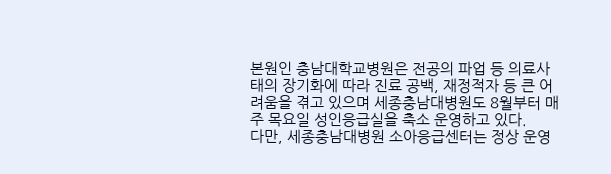본원인 충남대학교병원은 전공의 파업 등 의료사태의 장기화에 따라 진료 공백, 재정적자 등 큰 어려움을 겪고 있으며 세종충남대병원도 8월부터 매주 목요일 성인응급실을 축소 운영하고 있다.
다만, 세종충남대병원 소아응급센터는 정상 운영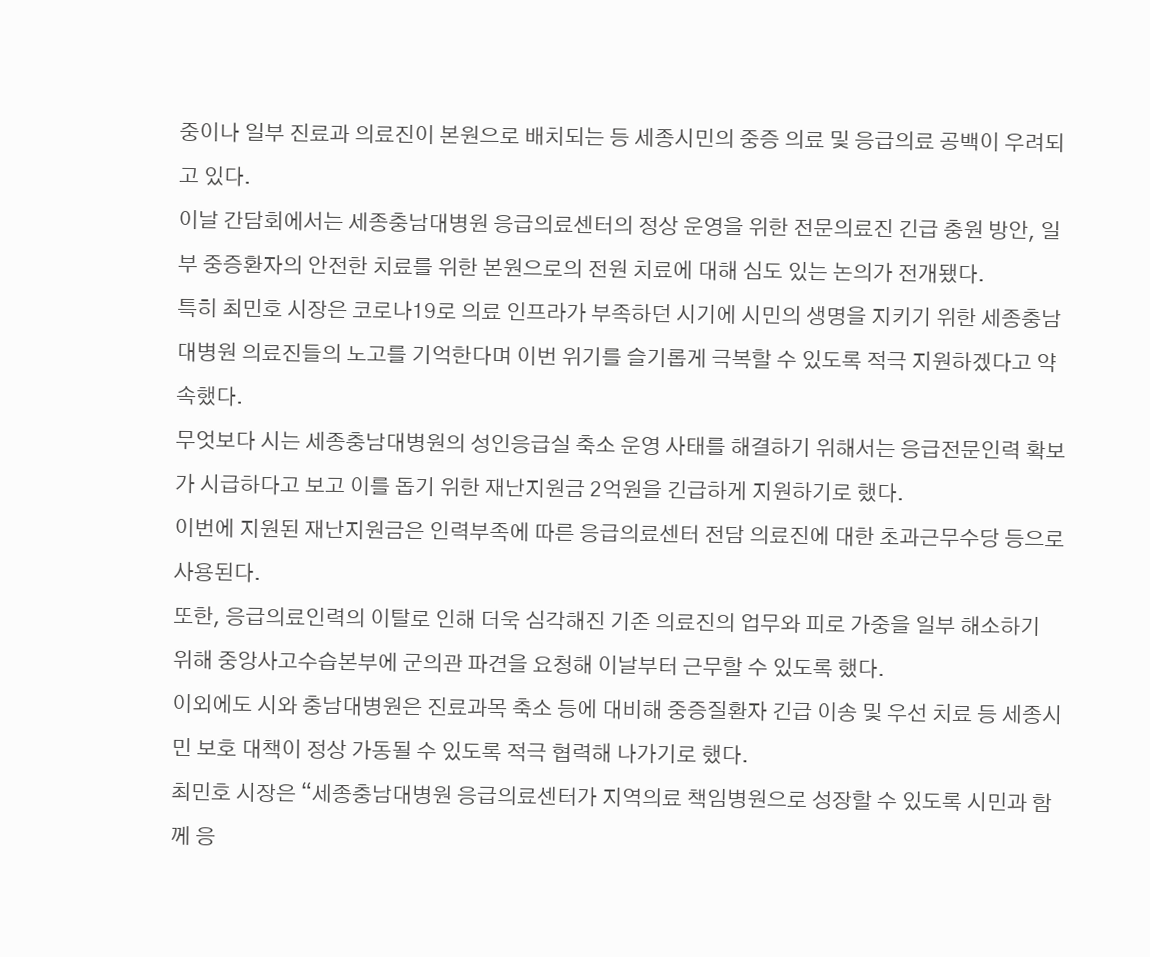중이나 일부 진료과 의료진이 본원으로 배치되는 등 세종시민의 중증 의료 및 응급의료 공백이 우려되고 있다.
이날 간담회에서는 세종충남대병원 응급의료센터의 정상 운영을 위한 전문의료진 긴급 충원 방안, 일부 중증환자의 안전한 치료를 위한 본원으로의 전원 치료에 대해 심도 있는 논의가 전개됐다.
특히 최민호 시장은 코로나19로 의료 인프라가 부족하던 시기에 시민의 생명을 지키기 위한 세종충남대병원 의료진들의 노고를 기억한다며 이번 위기를 슬기롭게 극복할 수 있도록 적극 지원하겠다고 약속했다.
무엇보다 시는 세종충남대병원의 성인응급실 축소 운영 사태를 해결하기 위해서는 응급전문인력 확보가 시급하다고 보고 이를 돕기 위한 재난지원금 2억원을 긴급하게 지원하기로 했다.
이번에 지원된 재난지원금은 인력부족에 따른 응급의료센터 전담 의료진에 대한 초과근무수당 등으로 사용된다.
또한, 응급의료인력의 이탈로 인해 더욱 심각해진 기존 의료진의 업무와 피로 가중을 일부 해소하기 위해 중앙사고수습본부에 군의관 파견을 요청해 이날부터 근무할 수 있도록 했다.
이외에도 시와 충남대병원은 진료과목 축소 등에 대비해 중증질환자 긴급 이송 및 우선 치료 등 세종시민 보호 대책이 정상 가동될 수 있도록 적극 협력해 나가기로 했다.
최민호 시장은 “세종충남대병원 응급의료센터가 지역의료 책임병원으로 성장할 수 있도록 시민과 함께 응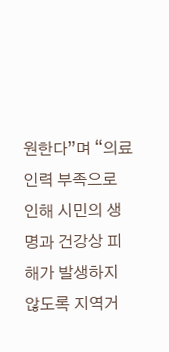원한다”며 “의료인력 부족으로 인해 시민의 생명과 건강상 피해가 발생하지 않도록 지역거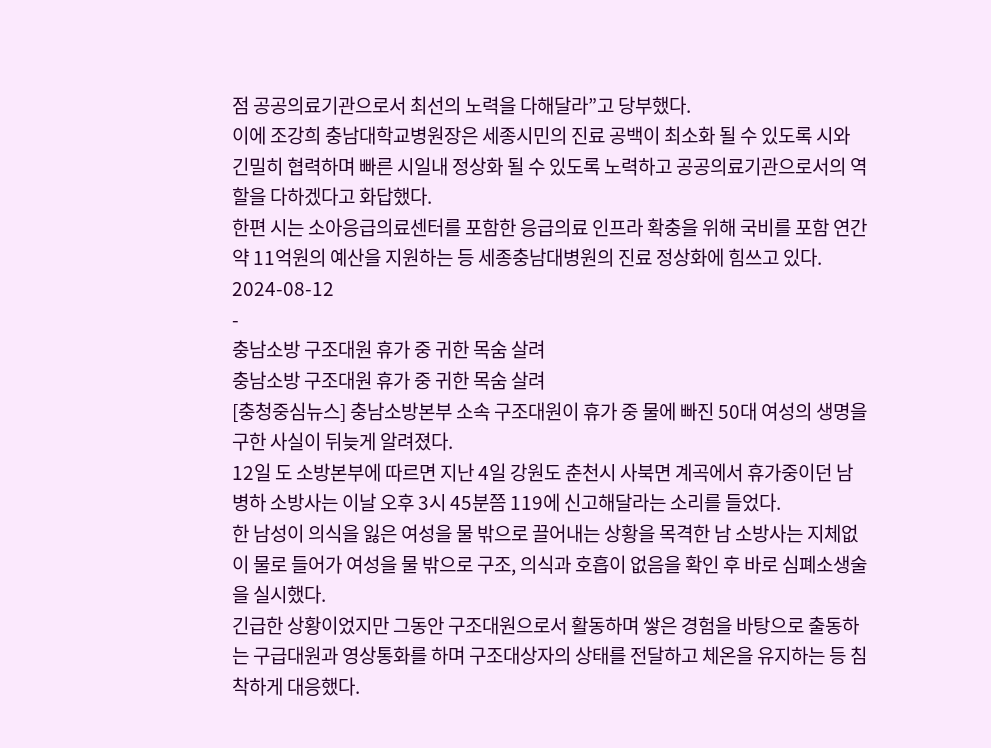점 공공의료기관으로서 최선의 노력을 다해달라”고 당부했다.
이에 조강희 충남대학교병원장은 세종시민의 진료 공백이 최소화 될 수 있도록 시와 긴밀히 협력하며 빠른 시일내 정상화 될 수 있도록 노력하고 공공의료기관으로서의 역할을 다하겠다고 화답했다.
한편 시는 소아응급의료센터를 포함한 응급의료 인프라 확충을 위해 국비를 포함 연간 약 11억원의 예산을 지원하는 등 세종충남대병원의 진료 정상화에 힘쓰고 있다.
2024-08-12
-
충남소방 구조대원 휴가 중 귀한 목숨 살려
충남소방 구조대원 휴가 중 귀한 목숨 살려
[충청중심뉴스] 충남소방본부 소속 구조대원이 휴가 중 물에 빠진 50대 여성의 생명을 구한 사실이 뒤늦게 알려졌다.
12일 도 소방본부에 따르면 지난 4일 강원도 춘천시 사북면 계곡에서 휴가중이던 남병하 소방사는 이날 오후 3시 45분쯤 119에 신고해달라는 소리를 들었다.
한 남성이 의식을 잃은 여성을 물 밖으로 끌어내는 상황을 목격한 남 소방사는 지체없이 물로 들어가 여성을 물 밖으로 구조, 의식과 호흡이 없음을 확인 후 바로 심폐소생술을 실시했다.
긴급한 상황이었지만 그동안 구조대원으로서 활동하며 쌓은 경험을 바탕으로 출동하는 구급대원과 영상통화를 하며 구조대상자의 상태를 전달하고 체온을 유지하는 등 침착하게 대응했다.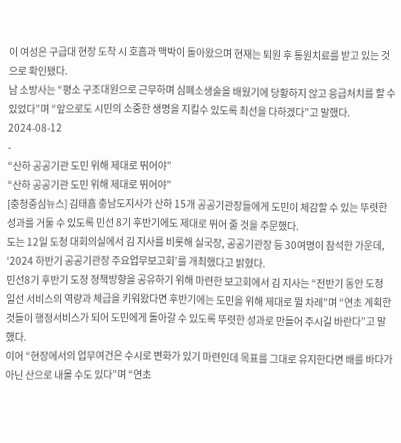이 여성은 구급대 현장 도착 시 호흡과 맥박이 돌아왔으며 현재는 퇴원 후 통원치료를 받고 있는 것으로 확인됐다.
남 소방사는 “평소 구조대원으로 근무하며 심폐소생술을 배웠기에 당황하지 않고 응급처치를 할 수 있었다”며 “앞으로도 시민의 소중한 생명을 지킬수 있도록 최선을 다하겠다”고 말했다.
2024-08-12
-
“산하 공공기관 도민 위해 제대로 뛰어야”
“산하 공공기관 도민 위해 제대로 뛰어야”
[충청중심뉴스] 김태흠 충남도지사가 산하 15개 공공기관장들에게 도민이 체감할 수 있는 뚜렷한 성과를 거둘 수 있도록 민선 8기 후반기에도 제대로 뛰어 줄 것을 주문했다.
도는 12일 도청 대회의실에서 김 지사를 비롯해 실국장, 공공기관장 등 30여명이 참석한 가운데, ‘2024 하반기 공공기관장 주요업무보고회’를 개최했다고 밝혔다.
민선8기 후반기 도정 정책방향을 공유하기 위해 마련한 보고회에서 김 지사는 “전반기 동안 도정 일선 서비스의 역량과 체급을 키워왔다면 후반기에는 도민을 위해 제대로 뛸 차례”며 “연초 계획한 것들이 행정서비스가 되어 도민에게 돌아갈 수 있도록 뚜렷한 성과로 만들어 주시길 바란다”고 말했다.
이어 “현장에서의 업무여건은 수시로 변화가 있기 마련인데 목표를 그대로 유지한다면 배를 바다가 아닌 산으로 내몰 수도 있다”며 “연초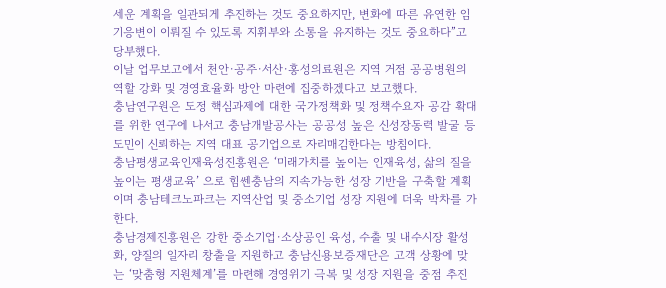세운 계획을 일관되게 추진하는 것도 중요하지만, 변화에 따른 유연한 임기응변이 이뤄질 수 있도록 지휘부와 소통을 유지하는 것도 중요하다”고 당부했다.
이날 업무보고에서 천안·공주·서산·홍성의료원은 지역 거점 공공병원의 역할 강화 및 경영효율화 방안 마련에 집중하겠다고 보고했다.
충남연구원은 도정 핵심과제에 대한 국가정책화 및 정책수요자 공감 확대를 위한 연구에 나서고 충남개발공사는 공공성 높은 신성장동력 발굴 등 도민이 신뢰하는 지역 대표 공기업으로 자리매김한다는 방침이다.
충남평생교육인재육성진흥원은 ‘미래가치를 높이는 인재육성, 삶의 질을 높이는 평생교육’ 으로 힘쎈충남의 지속가능한 성장 기반을 구축할 계획이며 충남테크노파크는 지역산업 및 중소기업 성장 지원에 더욱 박차를 가한다.
충남경제진흥원은 강한 중소기업·소상공인 육성, 수출 및 내수시장 활성화, 양질의 일자리 창출을 지원하고 충남신용보증재단은 고객 상황에 맞는 ‘맞춤형 지원체계’를 마련해 경영위기 극복 및 성장 지원을 중점 추진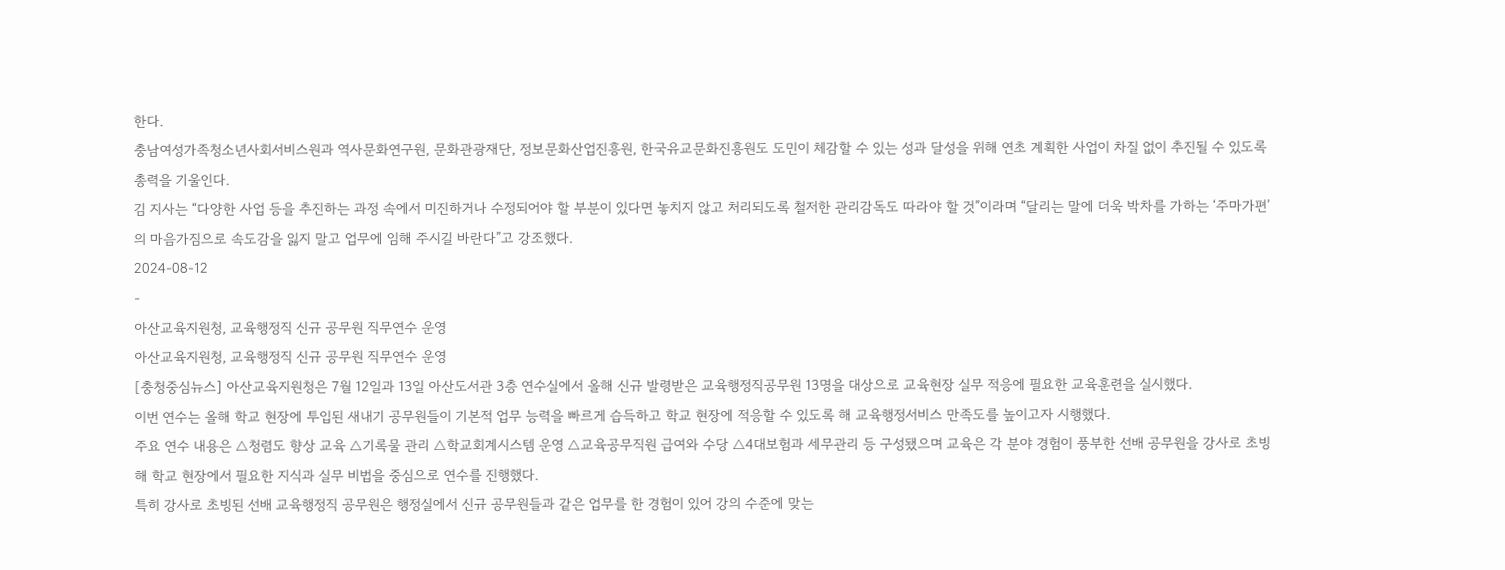한다.
충남여성가족청소년사회서비스원과 역사문화연구원, 문화관광재단, 정보문화산업진흥원, 한국유교문화진흥원도 도민이 체감할 수 있는 성과 달성을 위해 연초 계획한 사업이 차질 없이 추진될 수 있도록 총력을 기울인다.
김 지사는 “다양한 사업 등을 추진하는 과정 속에서 미진하거나 수정되어야 할 부분이 있다면 놓치지 않고 처리되도록 철저한 관리감독도 따라야 할 것”이라며 “달리는 말에 더욱 박차를 가하는 ‘주마가편’의 마음가짐으로 속도감을 잃지 말고 업무에 임해 주시길 바란다”고 강조했다.
2024-08-12
-
아산교육지원청, 교육행정직 신규 공무원 직무연수 운영
아산교육지원청, 교육행정직 신규 공무원 직무연수 운영
[충청중심뉴스] 아산교육지원청은 7월 12일과 13일 아산도서관 3층 연수실에서 올해 신규 발령받은 교육행정직공무원 13명을 대상으로 교육현장 실무 적응에 필요한 교육훈련을 실시했다.
이번 연수는 올해 학교 현장에 투입된 새내기 공무원들이 기본적 업무 능력을 빠르게 습득하고 학교 현장에 적응할 수 있도록 해 교육행정서비스 만족도를 높이고자 시행했다.
주요 연수 내용은 △청렴도 향상 교육 △기록물 관리 △학교회계시스템 운영 △교육공무직원 급여와 수당 △4대보험과 세무관리 등 구성됐으며 교육은 각 분야 경험이 풍부한 선배 공무원을 강사로 초빙해 학교 현장에서 필요한 지식과 실무 비법을 중심으로 연수를 진행했다.
특히 강사로 초빙된 선배 교육행정직 공무원은 행정실에서 신규 공무원들과 같은 업무를 한 경험이 있어 강의 수준에 맞는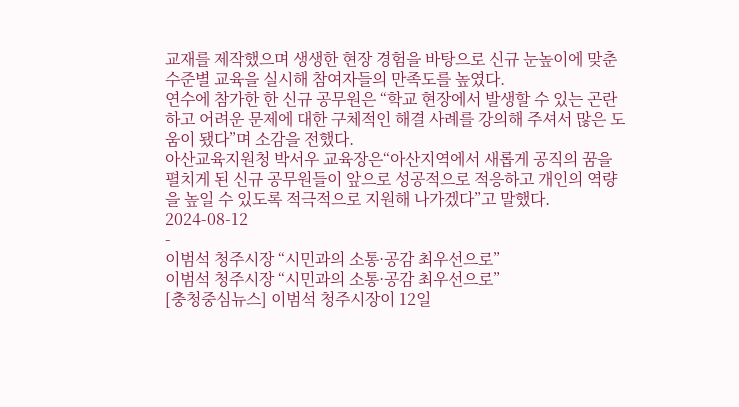교재를 제작했으며 생생한 현장 경험을 바탕으로 신규 눈높이에 맞춘 수준별 교육을 실시해 참여자들의 만족도를 높였다.
연수에 참가한 한 신규 공무원은 “학교 현장에서 발생할 수 있는 곤란하고 어려운 문제에 대한 구체적인 해결 사례를 강의해 주셔서 많은 도움이 됐다”며 소감을 전했다.
아산교육지원청 박서우 교육장은“아산지역에서 새롭게 공직의 꿈을 펼치게 된 신규 공무원들이 앞으로 성공적으로 적응하고 개인의 역량을 높일 수 있도록 적극적으로 지원해 나가겠다”고 말했다.
2024-08-12
-
이범석 청주시장 “시민과의 소통·공감 최우선으로”
이범석 청주시장 “시민과의 소통·공감 최우선으로”
[충청중심뉴스] 이범석 청주시장이 12일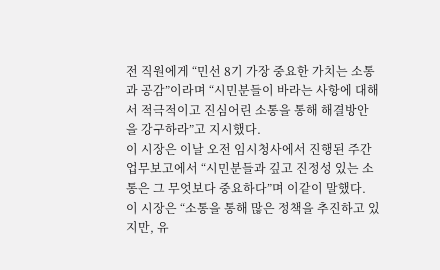전 직원에게 “민선 8기 가장 중요한 가치는 소통과 공감”이라며 “시민분들이 바라는 사항에 대해서 적극적이고 진심어린 소통을 통해 해결방안을 강구하라”고 지시했다.
이 시장은 이날 오전 임시청사에서 진행된 주간업무보고에서 “시민분들과 깊고 진정성 있는 소통은 그 무엇보다 중요하다”며 이같이 말했다.
이 시장은 “소통을 통해 많은 정책을 추진하고 있지만, 유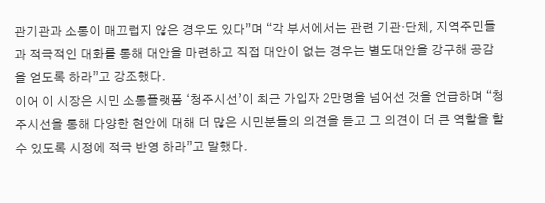관기관과 소통이 매끄럽지 않은 경우도 있다”며 “각 부서에서는 관련 기관·단체, 지역주민들과 적극적인 대화를 통해 대안을 마련하고 직접 대안이 없는 경우는 별도대안을 강구해 공감을 얻도록 하라”고 강조했다.
이어 이 시장은 시민 소통플랫폼 ‘청주시선’이 최근 가입자 2만명을 넘어선 것을 언급하며 “청주시선을 통해 다양한 현안에 대해 더 많은 시민분들의 의견을 듣고 그 의견이 더 큰 역할을 할 수 있도록 시정에 적극 반영 하라”고 말했다.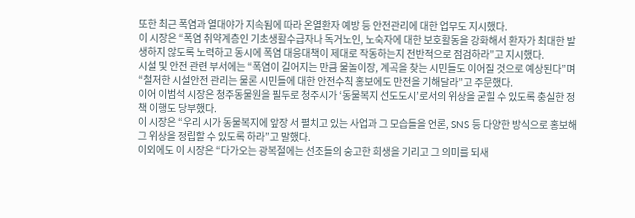또한 최근 폭염과 열대야가 지속됨에 따라 온열환자 예방 등 안전관리에 대한 업무도 지시했다.
이 시장은 “폭염 취약계층인 기초생활수급자나 독거노인, 노숙자에 대한 보호활동을 강화해서 환자가 최대한 발생하지 않도록 노력하고 동시에 폭염 대응대책이 제대로 작동하는지 전반적으로 점검하라”고 지시했다.
시설 및 안전 관련 부서에는 “폭염이 길어지는 만큼 물놀이장, 계곡을 찾는 시민들도 이어질 것으로 예상된다”며 “철저한 시설안전 관리는 물론 시민들에 대한 안전수칙 홍보에도 만전을 기해달라”고 주문했다.
이어 이범석 시장은 청주동물원을 필두로 청주시가 ‘동물복지 선도도시’로서의 위상을 굳힐 수 있도록 충실한 정책 이행도 당부했다.
이 시장은 “우리 시가 동물복지에 앞장 서 펼치고 있는 사업과 그 모습들을 언론, SNS 등 다양한 방식으로 홍보해 그 위상을 정립할 수 있도록 하라”고 말했다.
이외에도 이 시장은 “다가오는 광복절에는 선조들의 숭고한 희생을 기리고 그 의미를 되새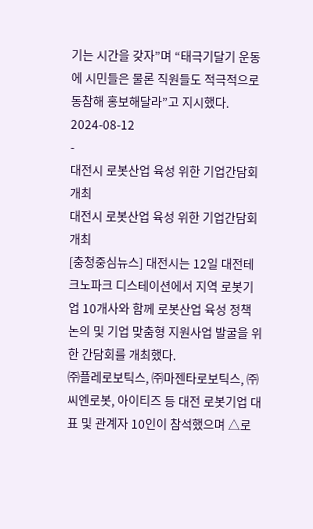기는 시간을 갖자”며 “태극기달기 운동에 시민들은 물론 직원들도 적극적으로 동참해 홍보해달라”고 지시했다.
2024-08-12
-
대전시 로봇산업 육성 위한 기업간담회 개최
대전시 로봇산업 육성 위한 기업간담회 개최
[충청중심뉴스] 대전시는 12일 대전테크노파크 디스테이션에서 지역 로봇기업 10개사와 함께 로봇산업 육성 정책 논의 및 기업 맞춤형 지원사업 발굴을 위한 간담회를 개최했다.
㈜플레로보틱스, ㈜마젠타로보틱스, ㈜씨엔로봇, 아이티즈 등 대전 로봇기업 대표 및 관계자 10인이 참석했으며 △로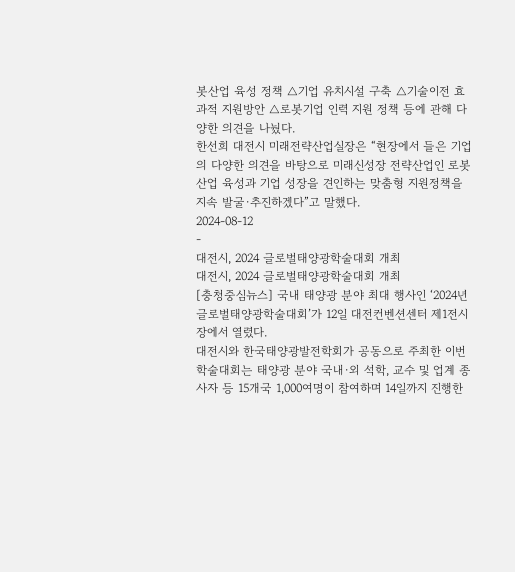봇산업 육성 정책 △기업 유치시설 구축 △기술이전 효과적 지원방안 △로봇기업 인력 지원 정책 등에 관해 다양한 의견을 나눴다.
한선희 대전시 미래전략산업실장은 “현장에서 들은 기업의 다양한 의견을 바탕으로 미래신성장 전략산업인 로봇산업 육성과 기업 성장을 견인하는 맞춤형 지원정책을 지속 발굴·추진하겠다”고 말했다.
2024-08-12
-
대전시, 2024 글로벌태양광학술대회 개최
대전시, 2024 글로벌태양광학술대회 개최
[충청중심뉴스] 국내 태양광 분야 최대 행사인 ‘2024년 글로벌태양광학술대회’가 12일 대전컨벤션센터 제1전시장에서 열렸다.
대전시와 한국태양광발전학회가 공동으로 주최한 이번 학술대회는 태양광 분야 국내·외 석학, 교수 및 업계 종사자 등 15개국 1,000여명이 참여하며 14일까지 진행한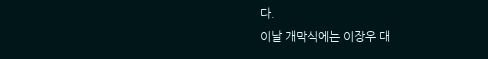다.
이날 개막식에는 이장우 대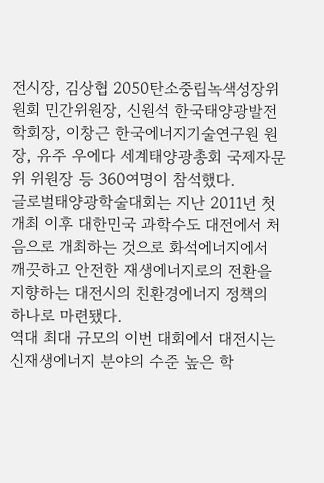전시장, 김상협 2050탄소중립녹색성장위원회 민간위원장, 신원석 한국태양광발전학회장, 이창근 한국에너지기술연구원 원장, 유주 우에다 세계태양광총회 국제자문위 위원장 등 360여명이 참석했다.
글로벌태양광학술대회는 지난 2011년 첫 개최 이후 대한민국 과학수도 대전에서 처음으로 개최하는 것으로 화석에너지에서 깨끗하고 안전한 재생에너지로의 전환을 지향하는 대전시의 친환경에너지 정책의 하나로 마련됐다.
역대 최대 규모의 이번 대회에서 대전시는 신재생에너지 분야의 수준 높은 학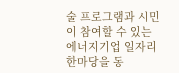술 프로그램과 시민이 참여할 수 있는 에너지기업 일자리 한마당을 동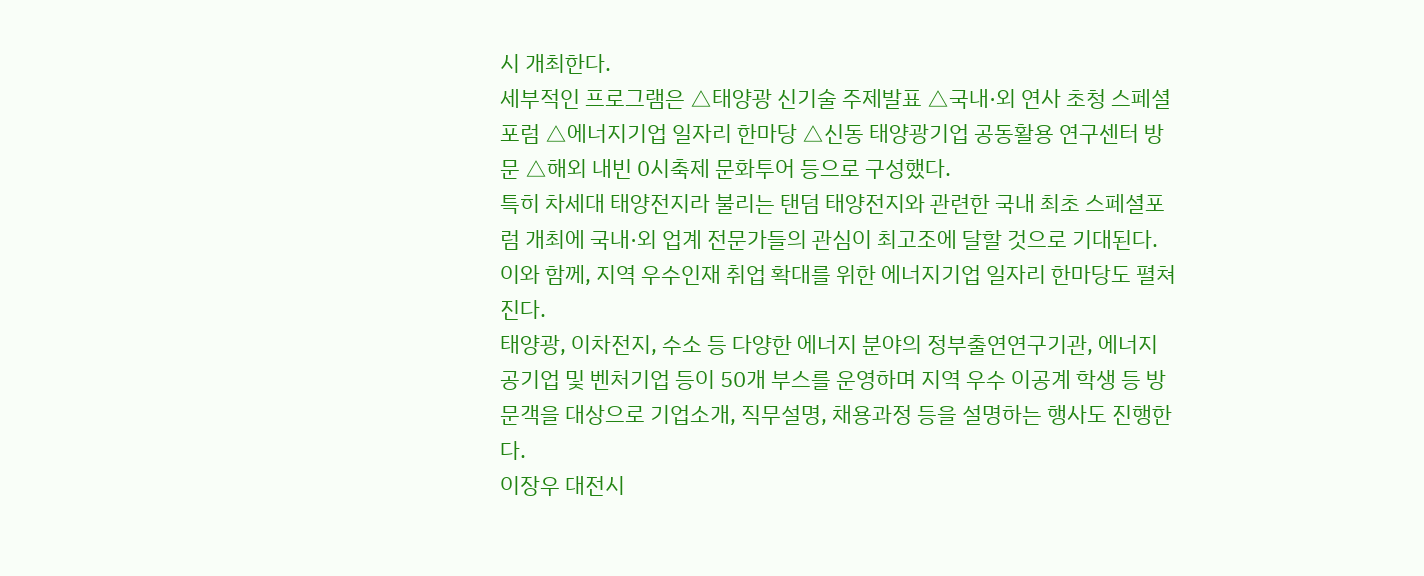시 개최한다.
세부적인 프로그램은 △태양광 신기술 주제발표 △국내·외 연사 초청 스페셜 포럼 △에너지기업 일자리 한마당 △신동 태양광기업 공동활용 연구센터 방문 △해외 내빈 0시축제 문화투어 등으로 구성했다.
특히 차세대 태양전지라 불리는 탠덤 태양전지와 관련한 국내 최초 스페셜포럼 개최에 국내·외 업계 전문가들의 관심이 최고조에 달할 것으로 기대된다.
이와 함께, 지역 우수인재 취업 확대를 위한 에너지기업 일자리 한마당도 펼쳐진다.
태양광, 이차전지, 수소 등 다양한 에너지 분야의 정부출연연구기관, 에너지 공기업 및 벤처기업 등이 50개 부스를 운영하며 지역 우수 이공계 학생 등 방문객을 대상으로 기업소개, 직무설명, 채용과정 등을 설명하는 행사도 진행한다.
이장우 대전시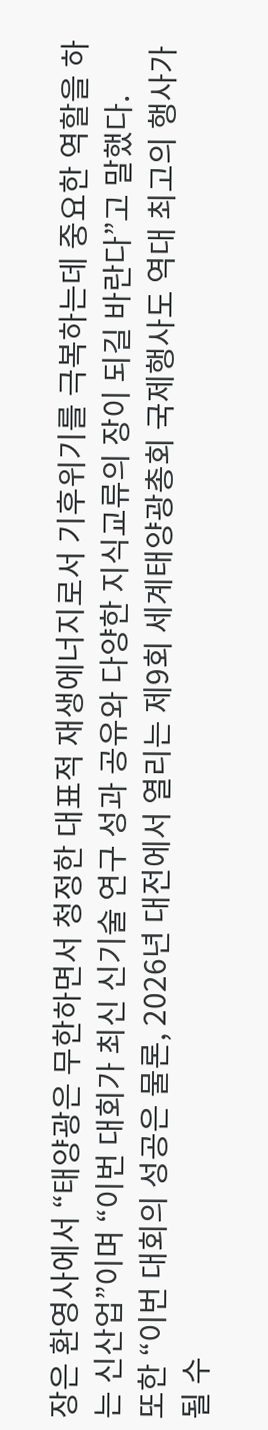장은 환영사에서 “태양광은 무한하면서 청정한 대표적 재생에너지로서 기후위기를 극복하는데 중요한 역할을 하는 신산업”이며 “이번 대회가 최신 신기술 연구 성과 공유와 다양한 지식교류의 장이 되길 바란다”고 말했다.
또한 “이번 대회의 성공은 물론, 2026년 대전에서 열리는 제9회 세계태양광총회 국제행사도 역대 최고의 행사가 될 수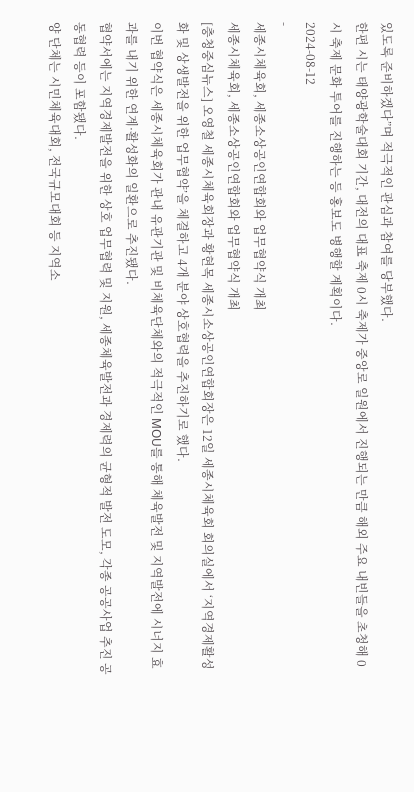있도록 준비하겠다”며 적극적인 관심과 참여를 당부했다.
한편 시는 태양광학술대회 기간, 대전의 대표 축제 0시 축제가 중앙로 일원에서 진행되는 만큼 해외 주요 내빈들을 초청해 0시 축제 문화 투어를 진행하는 등 홍보도 병행할 계획이다.
2024-08-12
-
세종시체육회, 세종소상공인연합회와 업무협약식 개최
세종시체육회, 세종소상공인연합회와 업무협약식 개최
[충청중심뉴스] 오영철 세종시체육회장과 황현목 세종시소상공인연합회장은 12일 세종시체육회 회의실에서 ‘지역경제활성화 및 상생발전을 위한 업무협약’을 체결하고 4개 분야 상호협력을 추진하기로 했다.
이번 협약식은 세종시체육회가 관내 유관기관 및 비체육단체와의 적극적인 MOU를 통해 체육발전 및 지역발전에 시너지 효과를 내기 위한 연계·활성화의 일환으로 추진됐다.
협약서에는 지역경제발전을 위한 상호 업무협력 및 지원, 세종체육발전과 경제력의 균형적 발전 도모, 각종 공공사업 추진 공동협력 등이 포함됐다.
양 단체는 시민체육대회, 전국규모대회 등 지역소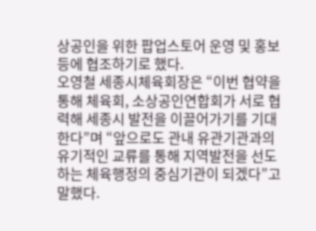상공인을 위한 팝업스토어 운영 및 홍보 등에 협조하기로 했다.
오영철 세종시체육회장은 “이번 협약을 통해 체육회, 소상공인연합회가 서로 협력해 세종시 발전을 이끌어가기를 기대한다”며 “앞으로도 관내 유관기관과의 유기적인 교류를 통해 지역발전을 선도하는 체육행정의 중심기관이 되겠다”고 말했다.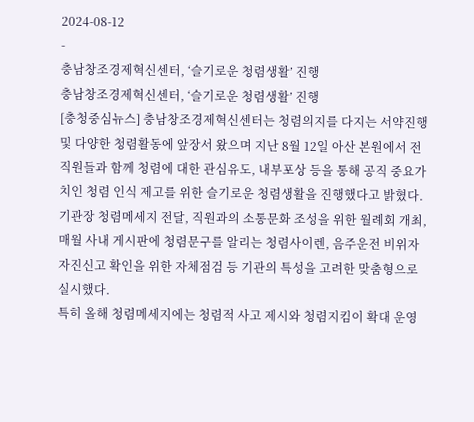2024-08-12
-
충남창조경제혁신센터, ‘슬기로운 청렴생활’ 진행
충남창조경제혁신센터, ‘슬기로운 청렴생활’ 진행
[충청중심뉴스] 충남창조경제혁신센터는 청렴의지를 다지는 서약진행 및 다양한 청렴활동에 앞장서 왔으며 지난 8월 12일 아산 본원에서 전직원들과 함께 청렴에 대한 관심유도, 내부포상 등을 통해 공직 중요가치인 청렴 인식 제고를 위한 슬기로운 청렴생활을 진행했다고 밝혔다.
기관장 청렴메세지 전달, 직원과의 소통문화 조성을 위한 월례회 개최, 매월 사내 게시판에 청렴문구를 알리는 청렴사이렌, 음주운전 비위자 자진신고 확인을 위한 자체점검 등 기관의 특성을 고려한 맞춤형으로 실시했다.
특히 올해 청렴메세지에는 청렴적 사고 제시와 청렴지킴이 확대 운영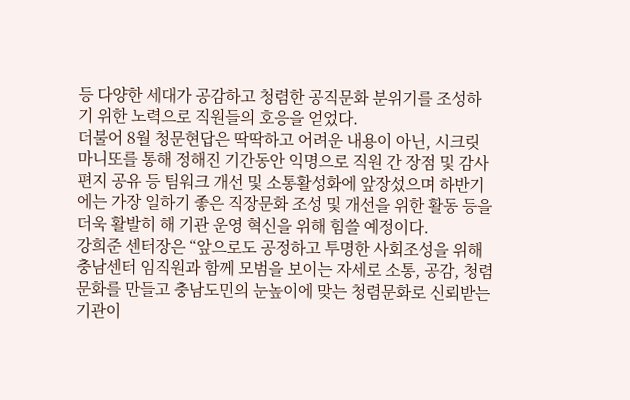등 다양한 세대가 공감하고 청렴한 공직문화 분위기를 조성하기 위한 노력으로 직원들의 호응을 얻었다.
더불어 8월 청문현답은 딱딱하고 어려운 내용이 아닌, 시크릿 마니또를 통해 정해진 기간동안 익명으로 직원 간 장점 및 감사편지 공유 등 팀워크 개선 및 소통활성화에 앞장섰으며 하반기에는 가장 일하기 좋은 직장문화 조성 및 개선을 위한 활동 등을 더욱 활발히 해 기관 운영 혁신을 위해 힘쓸 예정이다.
강희준 센터장은 “앞으로도 공정하고 투명한 사회조성을 위해 충남센터 임직원과 함께 모범을 보이는 자세로 소통, 공감, 청렴 문화를 만들고 충남도민의 눈높이에 맞는 청렴문화로 신뢰받는 기관이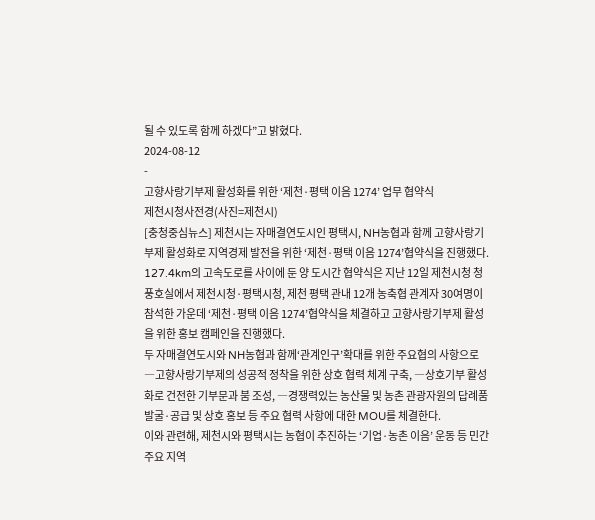될 수 있도록 함께 하겠다”고 밝혔다.
2024-08-12
-
고향사랑기부제 활성화를 위한 ‘제천·평택 이음 1274’ 업무 협약식
제천시청사전경(사진=제천시)
[충청중심뉴스] 제천시는 자매결연도시인 평택시, NH농협과 함께 고향사랑기부제 활성화로 지역경제 발전을 위한 ‘제천·평택 이음 1274’협약식을 진행했다.
127.4km의 고속도로를 사이에 둔 양 도시간 협약식은 지난 12일 제천시청 청풍호실에서 제천시청·평택시청, 제천 평택 관내 12개 농축협 관계자 30여명이 참석한 가운데 ‘제천·평택 이음 1274’협약식을 체결하고 고향사랑기부제 활성을 위한 홍보 캠페인을 진행했다.
두 자매결연도시와 NH농협과 함께‘관계인구’확대를 위한 주요협의 사항으로 ―고향사랑기부제의 성공적 정착을 위한 상호 협력 체계 구축, ―상호기부 활성화로 건전한 기부문과 붐 조성, ―경쟁력있는 농산물 및 농촌 관광자원의 답례품 발굴·공급 및 상호 홍보 등 주요 협력 사항에 대한 MOU를 체결한다.
이와 관련해, 제천시와 평택시는 농협이 추진하는 ‘기업·농촌 이음’ 운동 등 민간 주요 지역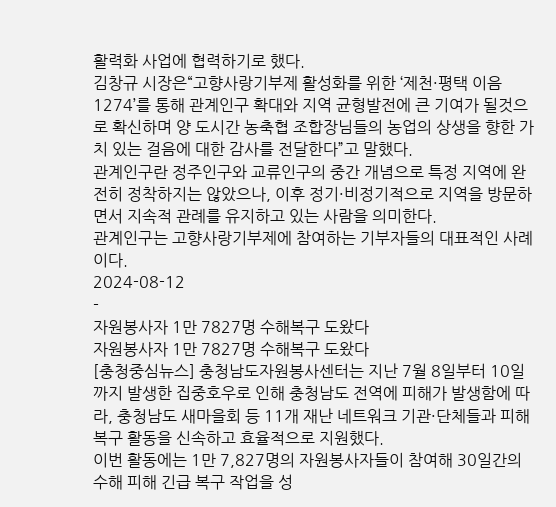활력화 사업에 협력하기로 했다.
김창규 시장은“고향사랑기부제 활성화를 위한 ‘제천·평택 이음 1274’를 통해 관계인구 확대와 지역 균형발전에 큰 기여가 될것으로 확신하며 양 도시간 농축협 조합장님들의 농업의 상생을 향한 가치 있는 걸음에 대한 감사를 전달한다”고 말했다.
관계인구란 정주인구와 교류인구의 중간 개념으로 특정 지역에 완전히 정착하지는 않았으나, 이후 정기·비정기적으로 지역을 방문하면서 지속적 관례를 유지하고 있는 사람을 의미한다.
관계인구는 고향사랑기부제에 참여하는 기부자들의 대표적인 사례이다.
2024-08-12
-
자원봉사자 1만 7827명 수해복구 도왔다
자원봉사자 1만 7827명 수해복구 도왔다
[충청중심뉴스] 충청남도자원봉사센터는 지난 7월 8일부터 10일까지 발생한 집중호우로 인해 충청남도 전역에 피해가 발생함에 따라, 충청남도 새마을회 등 11개 재난 네트워크 기관·단체들과 피해 복구 활동을 신속하고 효율적으로 지원했다.
이번 활동에는 1만 7,827명의 자원봉사자들이 참여해 30일간의 수해 피해 긴급 복구 작업을 성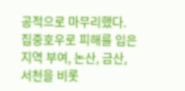공적으로 마무리했다.
집중호우로 피해를 입은 지역 부여, 논산, 금산, 서천을 비롯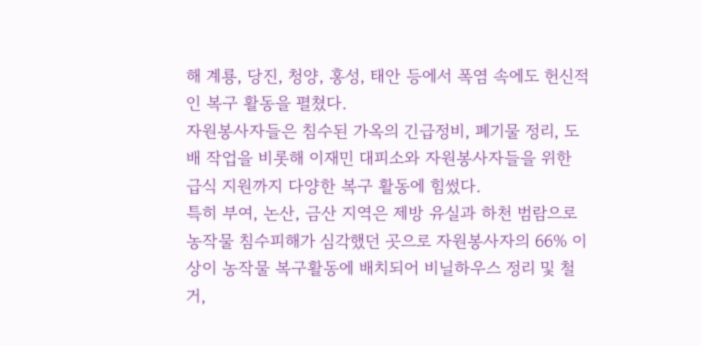해 계룡, 당진, 청양, 홍성, 태안 등에서 폭염 속에도 헌신적인 복구 활동을 펼쳤다.
자원봉사자들은 침수된 가옥의 긴급정비, 폐기물 정리, 도배 작업을 비롯해 이재민 대피소와 자원봉사자들을 위한 급식 지원까지 다양한 복구 활동에 힘썼다.
특히 부여, 논산, 금산 지역은 제방 유실과 하천 범람으로 농작물 침수피해가 심각했던 곳으로 자원봉사자의 66% 이상이 농작물 복구활동에 배치되어 비닐하우스 정리 및 철거,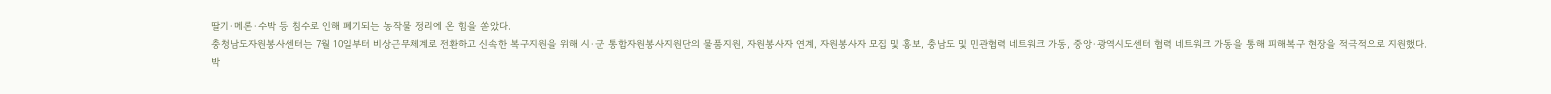딸기·메론·수박 등 침수로 인해 폐기되는 농작물 정리에 온 힘을 쏟았다.
충청남도자원봉사센터는 7월 10일부터 비상근무체계로 전환하고 신속한 복구지원을 위해 시·군 통합자원봉사지원단의 물품지원, 자원봉사자 연계, 자원봉사자 모집 및 홍보, 충남도 및 민관협력 네트워크 가동, 중앙·광역시도센터 협력 네트워크 가동을 통해 피해복구 현장을 적극적으로 지원했다.
박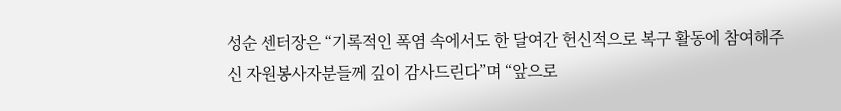성순 센터장은 “기록적인 폭염 속에서도 한 달여간 헌신적으로 복구 활동에 참여해주신 자원봉사자분들께 깊이 감사드린다”며 “앞으로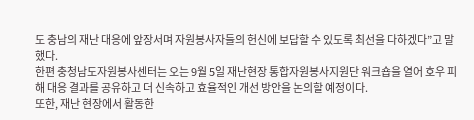도 충남의 재난 대응에 앞장서며 자원봉사자들의 헌신에 보답할 수 있도록 최선을 다하겠다”고 말했다.
한편 충청남도자원봉사센터는 오는 9월 5일 재난현장 통합자원봉사지원단 워크숍을 열어 호우 피해 대응 결과를 공유하고 더 신속하고 효율적인 개선 방안을 논의할 예정이다.
또한, 재난 현장에서 활동한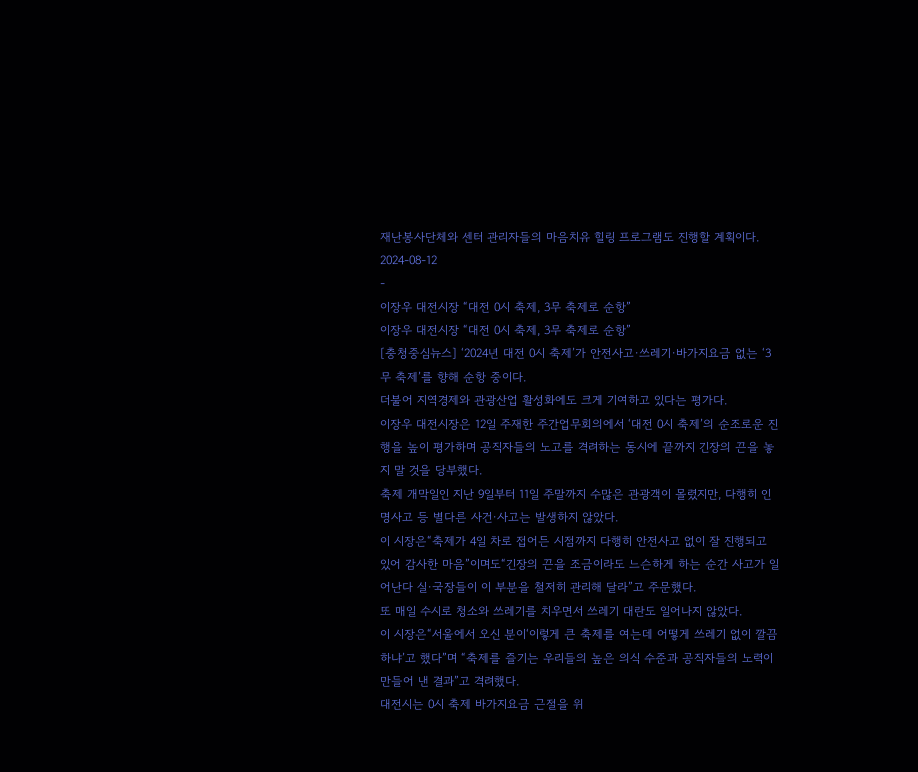재난봉사단체와 센터 관리자들의 마음치유 힐링 프로그램도 진행할 계획이다.
2024-08-12
-
이장우 대전시장 “대전 0시 축제, 3무 축제로 순항”
이장우 대전시장 “대전 0시 축제, 3무 축제로 순항”
[충청중심뉴스] ‘2024년 대전 0시 축제’가 안전사고·쓰레기·바가지요금 없는 ‘3무 축제’를 향해 순항 중이다.
더불어 지역경제와 관광산업 활성화에도 크게 기여하고 있다는 평가다.
이장우 대전시장은 12일 주재한 주간업무회의에서 ‘대전 0시 축제’의 순조로운 진행을 높이 평가하며 공직자들의 노고를 격려하는 동시에 끝까지 긴장의 끈을 놓지 말 것을 당부했다.
축제 개막일인 지난 9일부터 11일 주말까지 수많은 관광객이 몰렸지만, 다행히 인명사고 등 별다른 사건·사고는 발생하지 않았다.
이 시장은“축제가 4일 차로 접어든 시점까지 다행히 안전사고 없이 잘 진행되고 있어 감사한 마음”이며도“긴장의 끈을 조금이라도 느슨하게 하는 순간 사고가 일어난다 실·국장들이 이 부분을 철저히 관리해 달라”고 주문했다.
또 매일 수시로 청소와 쓰레기를 치우면서 쓰레기 대란도 일어나지 않았다.
이 시장은“서울에서 오신 분이‘이렇게 큰 축제를 여는데 어떻게 쓰레기 없이 깔끔하냐’고 했다”며 “축제를 즐기는 우리들의 높은 의식 수준과 공직자들의 노력이 만들어 낸 결과”고 격려했다.
대전시는 0시 축제 바가지요금 근절을 위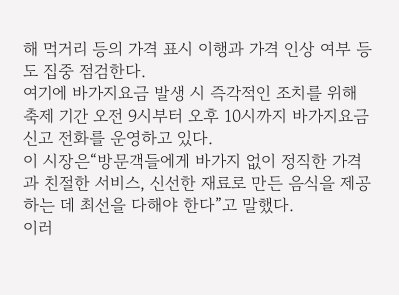해 먹거리 등의 가격 표시 이행과 가격 인상 여부 등도 집중 점검한다.
여기에 바가지요금 발생 시 즉각적인 조치를 위해 축제 기간 오전 9시부터 오후 10시까지 바가지요금 신고 전화를 운영하고 있다.
이 시장은“방문객들에게 바가지 없이 정직한 가격과 친절한 서비스, 신선한 재료로 만든 음식을 제공하는 데 최선을 다해야 한다”고 말했다.
이러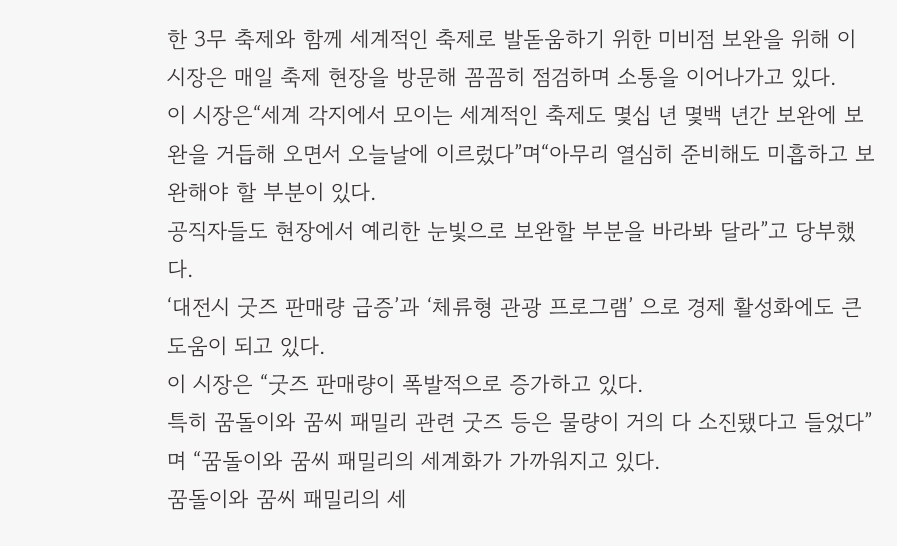한 3무 축제와 함께 세계적인 축제로 발돋움하기 위한 미비점 보완을 위해 이 시장은 매일 축제 현장을 방문해 꼼꼼히 점검하며 소통을 이어나가고 있다.
이 시장은“세계 각지에서 모이는 세계적인 축제도 몇십 년 몇백 년간 보완에 보완을 거듭해 오면서 오늘날에 이르렀다”며“아무리 열심히 준비해도 미흡하고 보완해야 할 부분이 있다.
공직자들도 현장에서 예리한 눈빛으로 보완할 부분을 바라봐 달라”고 당부했다.
‘대전시 굿즈 판매량 급증’과 ‘체류형 관광 프로그램’ 으로 경제 활성화에도 큰 도움이 되고 있다.
이 시장은 “굿즈 판매량이 폭발적으로 증가하고 있다.
특히 꿈돌이와 꿈씨 패밀리 관련 굿즈 등은 물량이 거의 다 소진됐다고 들었다”며 “꿈돌이와 꿈씨 패밀리의 세계화가 가까워지고 있다.
꿈돌이와 꿈씨 패밀리의 세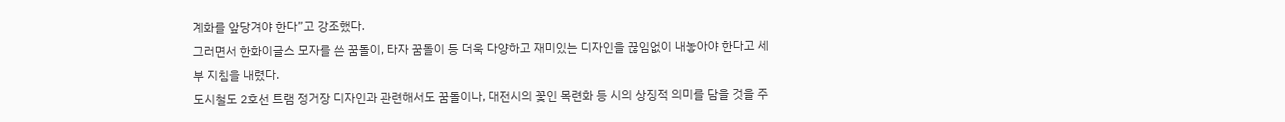계화를 앞당겨야 한다”고 강조했다.
그러면서 한화이글스 모자를 쓴 꿈돌이, 타자 꿈돌이 등 더욱 다양하고 재미있는 디자인을 끊임없이 내놓아야 한다고 세부 지침을 내렸다.
도시철도 2호선 트램 정거장 디자인과 관련해서도 꿈돌이나, 대전시의 꽃인 목련화 등 시의 상징적 의미를 담을 것을 주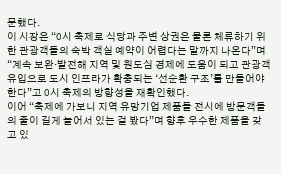문했다.
이 시장은 “0시 축제로 식당과 주변 상권은 물론 체류하기 위한 관광객들의 숙박 객실 예약이 어렵다는 말까지 나온다”며 “계속 보완·발전해 지역 및 원도심 경제에 도움이 되고 관광객 유입으로 도시 인프라가 확충되는 ‘선순환 구조’를 만들어야 한다”고 0시 축제의 방향성을 재확인했다.
이어 “축제에 가보니 지역 유망기업 제품들 전시에 방문객들의 줄이 길게 늘어서 있는 걸 봤다”며 향후 우수한 제품을 갖고 있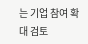는 기업 참여 확대 검토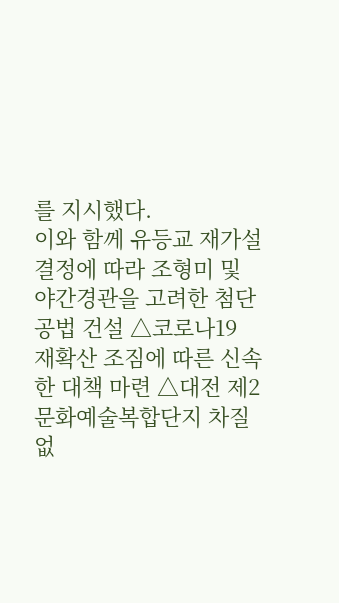를 지시했다.
이와 함께 유등교 재가설 결정에 따라 조형미 및 야간경관을 고려한 첨단공법 건설 △코로나19 재확산 조짐에 따른 신속한 대책 마련 △대전 제2문화예술복합단지 차질 없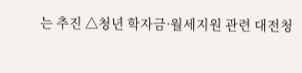는 추진 △청년 학자금·월세지원 관련 대전청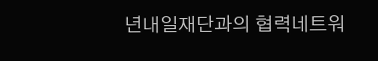년내일재단과의 협력네트워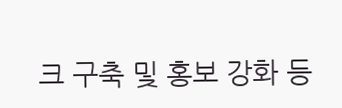크 구축 및 홍보 강화 등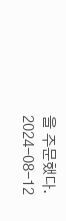을 주문했다.
2024-08-12